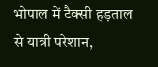भोपाल में टैक्सी हड़ताल से यात्री परेशान,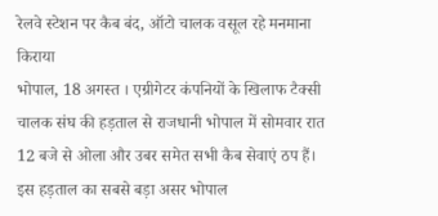रेलवे स्टेशन पर कैब बंद, ऑटो चालक वसूल रहे मनमाना किराया
भोपाल, 18 अगस्त । एग्रीगेटर कंपनियों के खिलाफ टैक्सी चालक संघ की हड़ताल से राजधानी भोपाल में सोमवार रात 12 बजे से ओला और उबर समेत सभी कैब सेवाएं ठप हैं। इस हड़ताल का सबसे बड़ा असर भोपाल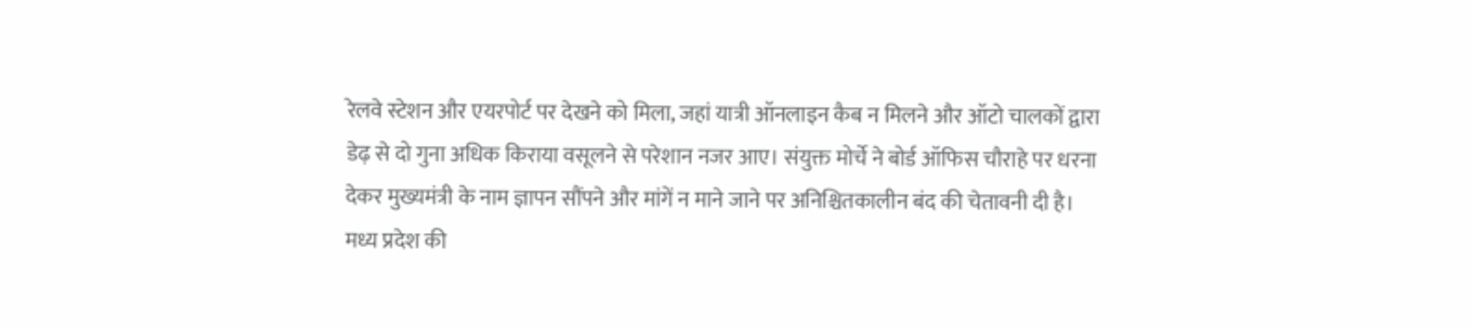रेलवे स्टेशन और एयरपोर्ट पर देखने को मिला, जहां यात्री ऑनलाइन कैब न मिलने और ऑटो चालकों द्वारा डेढ़ से दो गुना अधिक किराया वसूलने से परेशान नजर आए। संयुक्त मोर्चे ने बोर्ड ऑफिस चौराहे पर धरना देकर मुख्यमंत्री के नाम ज्ञापन सौंपने और मांगें न माने जाने पर अनिश्चितकालीन बंद की चेतावनी दी है।
मध्य प्रदेश की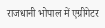राजधानी भोपाल में एग्रीगेटर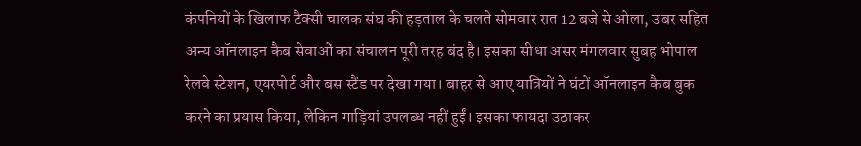कंपनियों के खिलाफ टैक्सी चालक संघ की हड़ताल के चलते सोमवार रात 12 बजे से ओला, उबर सहित अन्य ऑनलाइन कैब सेवाओं का संचालन पूरी तरह बंद है। इसका सीधा असर मंगलवार सुबह भोपाल रेलवे स्टेशन, एयरपोर्ट और बस स्टैंड पर देखा गया। बाहर से आए यात्रियों ने घंटों ऑनलाइन कैब बुक करने का प्रयास किया, लेकिन गाड़ियां उपलब्ध नहीं हुईं। इसका फायदा उठाकर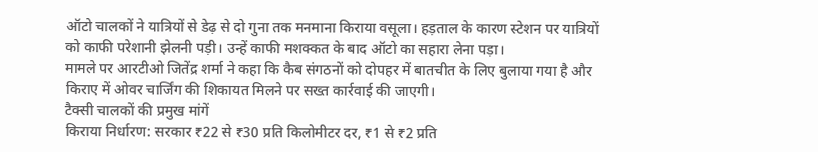ऑटो चालकों ने यात्रियों से डेढ़ से दो गुना तक मनमाना किराया वसूला। हड़ताल के कारण स्टेशन पर यात्रियों को काफी परेशानी झेलनी पड़ी। उन्हें काफी मशक्कत के बाद ऑटो का सहारा लेना पड़ा।
मामले पर आरटीओ जितेंद्र शर्मा ने कहा कि कैब संगठनों को दोपहर में बातचीत के लिए बुलाया गया है और किराए में ओवर चार्जिंग की शिकायत मिलने पर सख्त कार्रवाई की जाएगी।
टैक्सी चालकों की प्रमुख मांगें
किराया निर्धारण: सरकार ₹22 से ₹30 प्रति किलोमीटर दर, ₹1 से ₹2 प्रति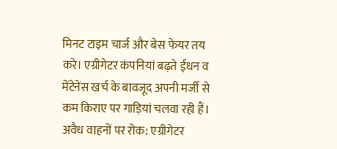मिनट टाइम चार्ज और बेस फेयर तय करे। एग्रीगेटर कंपनियां बढ़ते ईंधन व मेंटेनेंस खर्च के बावजूद अपनी मर्जी से कम किराए पर गाड़ियां चलवा रही हैं।
अवैध वाहनों पर रोक: एग्रीगेटर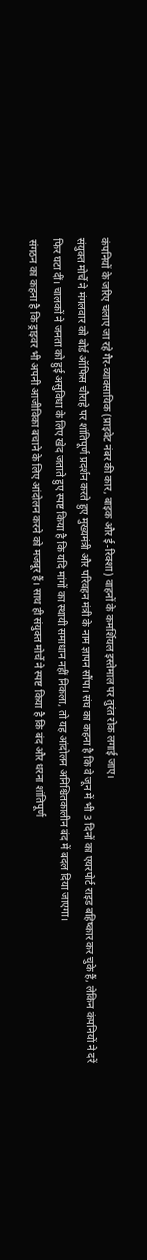कंपनियों के जरिए चलाए जा रहे गैर-व्यावसायिक (प्राइवेट नंबर की कार, बाइक और ई-रिक्शा) वाहनों के कमर्शियल इस्तेमाल पर तुरंत रोक लगाई जाए।
संयुक्त मोर्चे ने मंगलवार को बोर्ड ऑफिस चौराहे पर शांतिपूर्ण प्रदर्शन करते हुए मुख्यमंत्री और परिवहन मंत्री के नाम ज्ञापन सौंपा। संघ का कहना है कि वे जून में भी 3 दिनों का एयरपोर्ट राइड बहिष्कार कर चुके हैं, लेकिन कंपनियों ने दरें फिर घटा दीं। चालकों ने जनता को हुई असुविधा के लिए खेद जताते हुए स्पष्ट किया है कि यदि मांगों का स्थायी समाधान नहीं निकला, तो यह आंदोलन अनिश्चितकालीन बंद में बदल दिया जाएगा।
संगठन का कहना है कि ड्राइवर भी अपनी आजीविका बचाने के लिए आंदोलन करने को मजबूर हैं। साथ ही संयुक्त मोर्चे ने स्पष्ट किया है कि बंद और धरना शांतिपूर्ण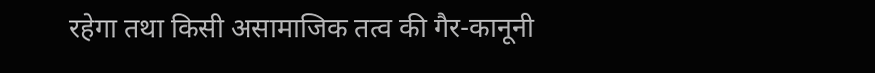रहेगा तथा किसी असामाजिक तत्व की गैर-कानूनी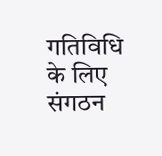गतिविधि के लिए संगठन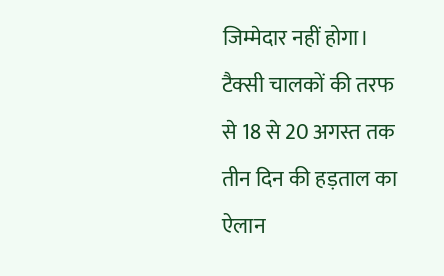जिम्मेदार नहीं होगा। टैक्सी चालकों की तरफ से 18 से 20 अगस्त तक तीन दिन की हड़ताल का ऐलान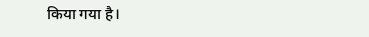किया गया है।